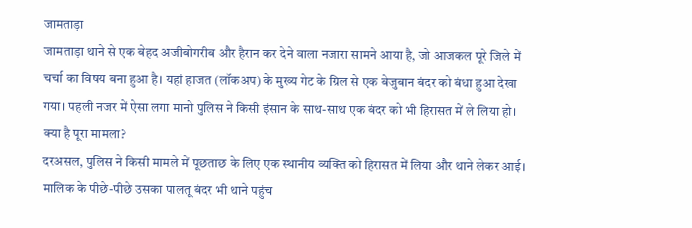जामताड़ा
जामताड़ा थाने से एक बेहद अजीबोगरीब और हैरान कर देने वाला नजारा सामने आया है, जो आजकल पूरे जिले में चर्चा का विषय बना हुआ है। यहां हाजत (लॉकअप) के मुख्य गेट के ग्रिल से एक बेजुबान बंदर को बंधा हुआ देखा गया। पहली नजर में ऐसा लगा मानो पुलिस ने किसी इंसान के साथ-साथ एक बंदर को भी हिरासत में ले लिया हो।
क्या है पूरा मामला?
दरअसल, पुलिस ने किसी मामले में पूछताछ के लिए एक स्थानीय व्यक्ति को हिरासत में लिया और थाने लेकर आई। मालिक के पीछे-पीछे उसका पालतू बंदर भी थाने पहुंच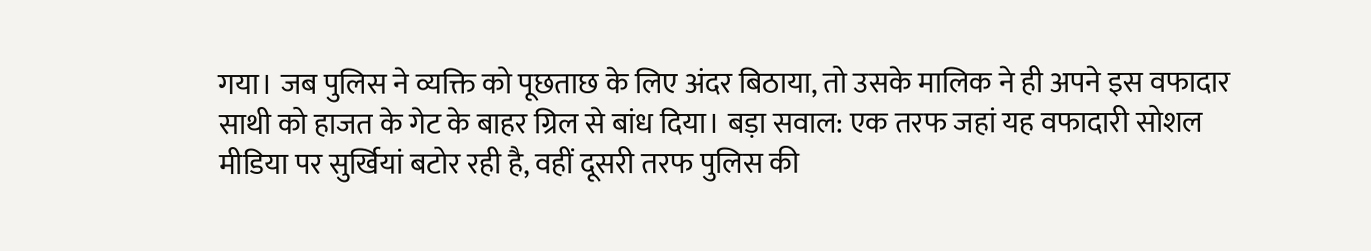गया। जब पुलिस ने व्यक्ति को पूछताछ के लिए अंदर बिठाया, तो उसके मालिक ने ही अपने इस वफादार साथी को हाजत के गेट के बाहर ग्रिल से बांध दिया। बड़ा सवाल: एक तरफ जहां यह वफादारी सोशल मीडिया पर सुर्खियां बटोर रही है, वहीं दूसरी तरफ पुलिस की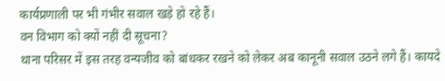कार्यप्रणाली पर भी गंभीर सवाल खड़े हो रहे हैं।
वन विभाग को क्यों नहीं दी सूचना?
थाना परिसर में इस तरह वन्यजीव को बांधकर रखने को लेकर अब कानूनी सवाल उठने लगे हैं। कायदे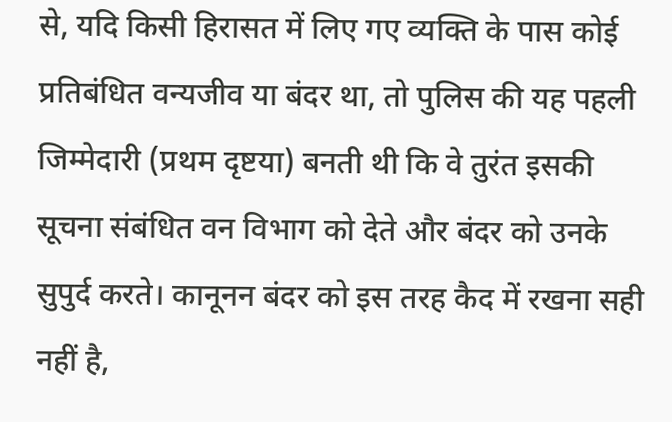से, यदि किसी हिरासत में लिए गए व्यक्ति के पास कोई प्रतिबंधित वन्यजीव या बंदर था, तो पुलिस की यह पहली जिम्मेदारी (प्रथम दृष्टया) बनती थी कि वे तुरंत इसकी सूचना संबंधित वन विभाग को देते और बंदर को उनके सुपुर्द करते। कानूनन बंदर को इस तरह कैद में रखना सही नहीं है,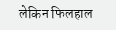लेकिन फिलहाल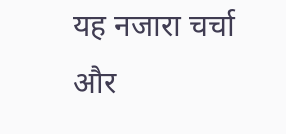यह नजारा चर्चा और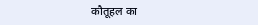कौतूहल का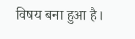विषय बना हुआ है।